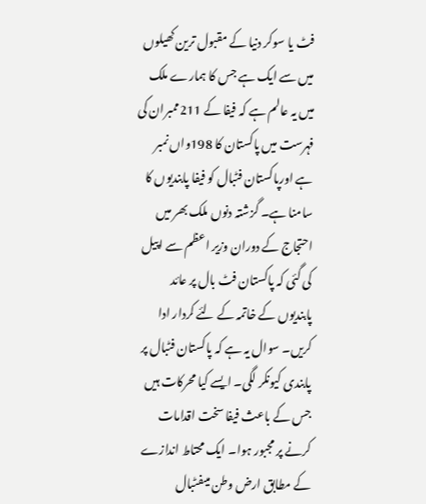فٹ یا سوکر دنیا کے مقبول ترین کھیلوں میں سے ایک ہے جس کا ہمارے ملک میں یہ عالم ہے کہ فیفا کے 211ممبران کی فہرست میں پاکستان کا 198واں نمبر ہے اورپاکستان فٹبال کو فیفا پابندیوں کا سامنا ہے۔ گزشتہ دنوں ملک بھر میں احتجاج کے دوران وزیر اعظم سے اپیل کی گئی کہ پاکستان فٹ بال پر عائد پابندیوں کے خاتمہ کے لئے کردار ادا کریں۔ سوال یہ ہے کہ پاکستان فٹبال پر پابندی کیونکر لگی۔ ایسے کیا محرکات ہیں جس کے باعث فیفا سخت اقدامات کرنے پر مجبور ہوا۔ ایک محتاط اندازے کے مطابق ارض وطن میںفٹبال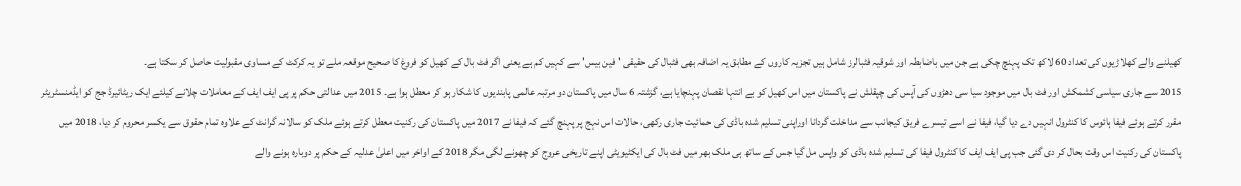کھیلنے والے کھلاڑیوں کی تعداد 60 لاکھ تک پہنچ چکی ہے جن میں باضابطہ اور شوقیہ فٹبالرز شامل ہیں تجزیہ کاروں کے مطابق یہ اضافہ بھی فٹبال کی حقیقی 'فین بیس' سے کہیں کم ہے یعنی اگر فٹ بال کے کھیل کو فروغ کا صحیح موقعہ ملے تو یہ کرکٹ کے مساوی مقبولیت حاصل کر سکتا ہے۔
2015 سے جاری سیاسی کشمکش اور فٹ بال میں موجود سیا سی دھڑوں کی آپس کی چپقلش نے پاکستان میں اس کھیل کو بے انتہا نقصان پہنچایا ہے، گزشتہ 6 سال میں پاکستان دو مرتبہ عالمی پابندیوں کا شکار ہو کر معطل ہوا ہے۔ 2015 میں عدالتی حکم پر پی ایف ایف کے معاملات چلانے کیلئے ایک ریٹائیرڈ جج کو ایڈمنسٹریٹر مقرر کرتے ہوئے فیفا ہائوس کا کنٹرول انہیں دے دیا گیا، فیفا نے اسے تیسرے فریق کیجانب سے مداخلت گردانا اوراپنی تسلیم شدہ باڈی کی حمائیت جاری رکھی، حالات اس نہج پر پہنچ گئے کہ فیفا نے 2017 میں پاکستان کی رکنیت معطل کرتے ہوئے ملک کو سالانہ گرانٹ کے علاوہ تمام حقوق سے یکسر محروم کر دیا، 2018 میں پاکستان کی رکنیت اس وقت بحال کر دی گئی جب پی ایف ایف کا کنٹرول فیفا کی تسلیم شدہ باڈی کو واپس مل گیا جس کے ساتھ ہی ملک بھر میں فٹ بال کی ایکٹیویٹی اپنے تاریخی عروج کو چھونے لگی مگر 2018 کے اواخر میں اعلیٰ عدلیہ کے حکم پر دوبارہ ہونے والے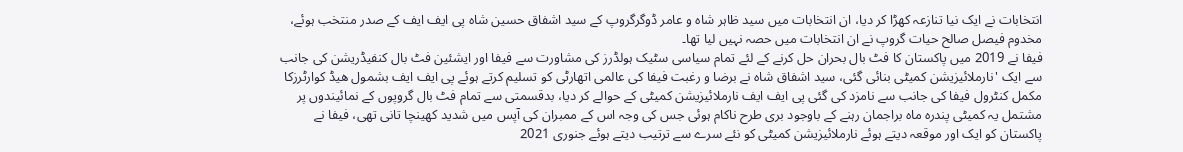انتخابات نے ایک نیا تنازعہ کھڑا کر دیا، ان انتخابات میں سید ظاہر شاہ و عامر ڈوگرگروپ کے سید اشفاق حسین شاہ پی ایف ایف کے صدر منتخب ہوئے، مخدوم فیصل صالح حیات گروپ نے ان انتخابات میں حصہ نہیں لیا تھا۔
فیفا نے 2019 میں پاکستان کا فٹ بال بحران حل کرنے کے لئے تمام سیاسی سٹیک ہولڈرز کی مشاورت سے فیفا اور ایشئین فٹ بال کنفیڈریشن کی جانب سے ایک 'نارملائیزیشن کمیٹی بنائی گئی، سید اشفاق شاہ نے برضا و رغبت فیفا کی عالمی اتھارٹی کو تسلیم کرتے ہوئے پی ایف ایف بشمول ھیڈ کوارٹرزکا مکمل کنٹرول فیفا کی جانب سے نامزد کی گئی پی ایف ایف نارملائیزیشن کمیٹی کے حوالے کر دیا، بدقسمتی سے تمام فٹ بال گروپوں کے نمائیندوں پر مشتمل یہ کمیٹی پندرہ ماہ براجمان رہنے کے باوجود بری طرح ناکام ہوئی جس کی وجہ اس کے ممبران کی آپس میں شدید کھینچا تانی تھی، فیفا نے پاکستان کو ایک اور موقعہ دیتے ہوئے نارملائیزیشن کمیٹی کو نئے سرے سے ترتیب دیتے ہوئے جنوری 2021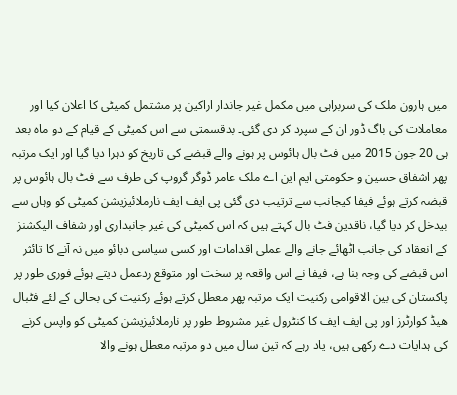میں ہارون ملک کی سربراہی میں مکمل غیر جاندار اراکین پر مشتمل کمیٹی کا اعلان کیا اور معاملات کی باگ ڈور ان کے سپرد کر دی گئی۔ بدقسمتی سے اس کمیٹی کے قیام کے دو ماہ بعد ہی 20 جون 2015 میں فٹ بال ہائوس پر ہونے والے قبضے کی تاریخ کو دہرا دیا گیا اور ایک مرتبہ پھر اشفاق حسین و حکومتی ایم این اے ملک عامر ڈوگر گروپ کی طرف سے فٹ بال ہائوس پر قبضہ کرتے ہوئے فیفا کیجانب سے ترتیب دی گئی پی ایف ایف نارملائیزیشن کمیٹی کو وہاں سے بیدخل کر دیا گیا، ناقدین فٹ بال کہتے ہیں کہ اس کمیٹی کی غیر جانبداری اور شفاف الیکشنز کے انعقاد کی جانب اٹھائے جانے والے عملی اقدامات اور کسی سیاسی دبائو میں نہ آنے کا تائثر اس قبضے کی وجہ بنا ہے، فیفا نے اس واقعہ پر سخت اور متوقع ردعمل دیتے ہوئے فوری طور پر پاکستان کی بین الاقوامی رکنیت ایک مرتبہ پھر معطل کرتے ہوئے رکنیت کی بحالی کے لئے فٹبال ھیڈ کوارٹرز اور پی ایف ایف کا کنٹرول غیر مشروط طور پر نارملائیزیشن کمیٹی کو واپس کرنے کی ہدایات دے رکھی ہیں، یاد رہے کہ تین سال میں دو مرتبہ معطل ہونے والا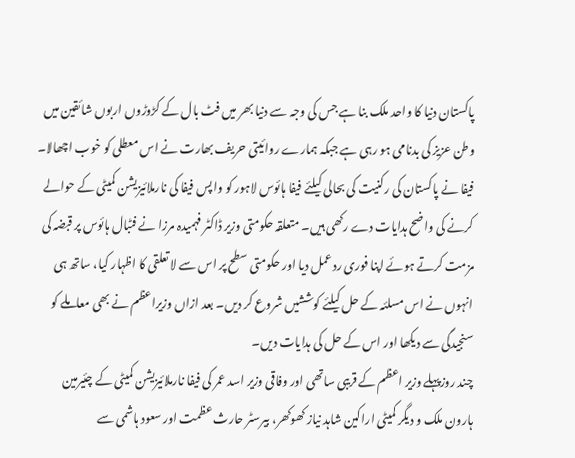پاکستان دنیا کا واحد ملک بنا ہے جس کی وجہ سے دنیا بھر میں فٹ بال کے کڑوڑوں اربوں شائقین میں وطن عزیز کی بدنامی ہو رہی ہے جبکہ ہمارے روائیتی حریف بھارت نے اس معطلی کو خوب اچھالا۔ فیفا نے پاکستان کی رکنیت کی بحالی کیلئے فیفا ہائوس لاہور کو واپس فیفا کی نارملائیزیشن کمیٹی کے حوالے کرنے کی واضح ہدایات دے رکھی ہیں۔ متعلقہ حکومتی وزیر ڈاکٹر فہمیدہ مرزا نے فٹبال ہائوس پر قبضہ کی مزمت کرتے ہوئے اپنا فوری ردعمل دیا اور حکومتی سطح پر اس سے لا تعلقی کا اظہار کیا، ساتھ ہی انہوں نے اس مسلئہ کے حل کیلئے کوششیں شروع کر دیں۔ بعد ازاں وزیراعظم نے بھی معاملے کو سنجیدگی سے دیکھا اور اس کے حل کی ہدایات دیں۔
چند روزپہلے وزیر اعظم کے قریبی ساتھی اور وفاقی وزیر اسد عمر کی فیفا نارملائیزیشن کمیٹی کے چئیرمین ہارون ملک و دیگر کمیٹی اراکین شاہد نیاز کھوکھر، بیرسٹر حارث عظمت اور سعود ہاشمی سے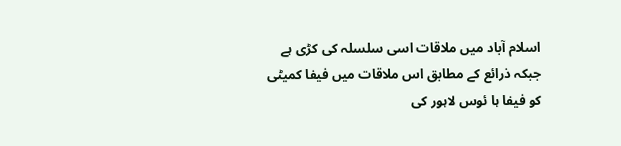اسلام آباد میں ملاقات اسی سلسلہ کی کڑی ہے جبکہ ذرائع کے مطابق اس ملاقات میں فیفا کمیٹی کو فیفا ہا ئوس لاہور کی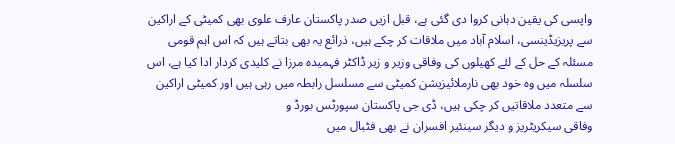واپسی کی یقین دہانی کروا دی گئی ہے، قبل ازیں صدر پاکستان عارف علوی بھی کمیٹی کے اراکین سے پریزیڈینسی، اسلام آباد میں ملاقات کر چکے ہیں، ذرائع یہ بھی بتاتے ہیں کہ اس اہم قومی مسئلہ کے حل کے لئے کھیلوں کی وفاقی وزیر و زیر ڈاکٹر فہمیدہ مرزا نے کلیدی کردار ادا کیا ہے، اس سلسلہ میں وہ خود بھی نارملائیزیشن کمیٹی سے مسلسل رابطہ میں رہی ہیں اور کمیٹی اراکین سے متعدد ملاقاتیں کر چکی ہیں، ڈی جی پاکستان سپورٹس بورڈ و
وفاقی سیکریٹریز و دیگر سینئیر افسران نے بھی فٹبال میں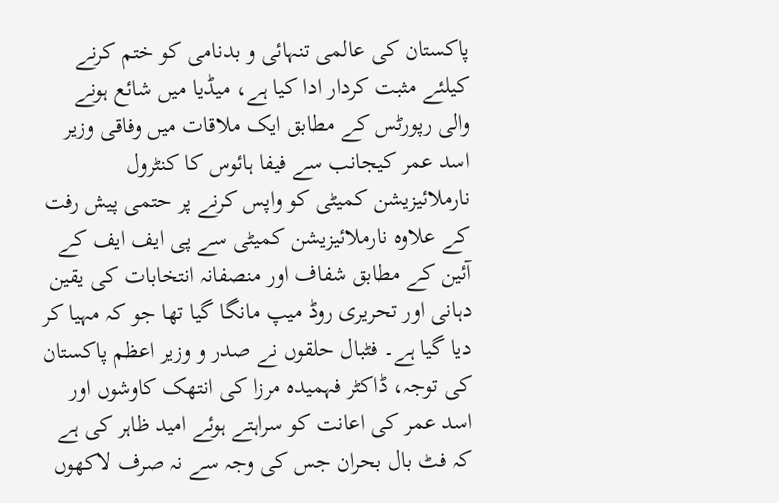پاکستان کی عالمی تنہائی و بدنامی کو ختم کرنے کیلئے مثبت کردار ادا کیا ہے، میڈیا میں شائع ہونے والی رپورٹس کے مطابق ایک ملاقات میں وفاقی وزیر اسد عمر کیجانب سے فیفا ہائوس کا کنٹرول نارملائیزیشن کمیٹی کو واپس کرنے پر حتمی پیش رفت کے علاوہ نارملائیزیشن کمیٹی سے پی ایف ایف کے آئین کے مطابق شفاف اور منصفانہ انتخابات کی یقین دہانی اور تحریری روڈ میپ مانگا گیا تھا جو کہ مہیا کر دیا گیا ہے۔ فٹبال حلقوں نے صدر و وزیر اعظم پاکستان کی توجہ، ڈاکٹر فہمیدہ مرزا کی انتھک کاوشوں اور اسد عمر کی اعانت کو سراہتے ہوئے امید ظاہر کی ہے کہ فٹ بال بحران جس کی وجہ سے نہ صرف لاکھوں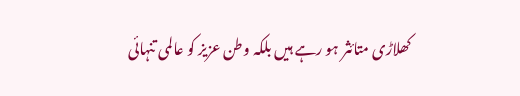کھلاڑی متائثر ہو رہے ہیں بلکہ وطن عزیز کو عالمی تنہائی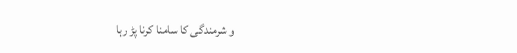و شرمندگی کا سامنا کرنا پڑ رہا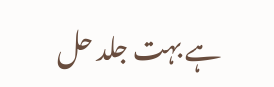ہے بہت جلد حل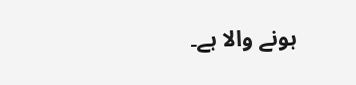ہونے والا ہے۔